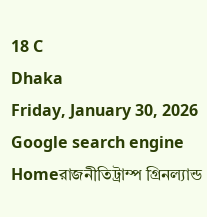18 C
Dhaka
Friday, January 30, 2026
Google search engine
Homeরাজনীতিট্রাম্প গ্রিনল্যান্ড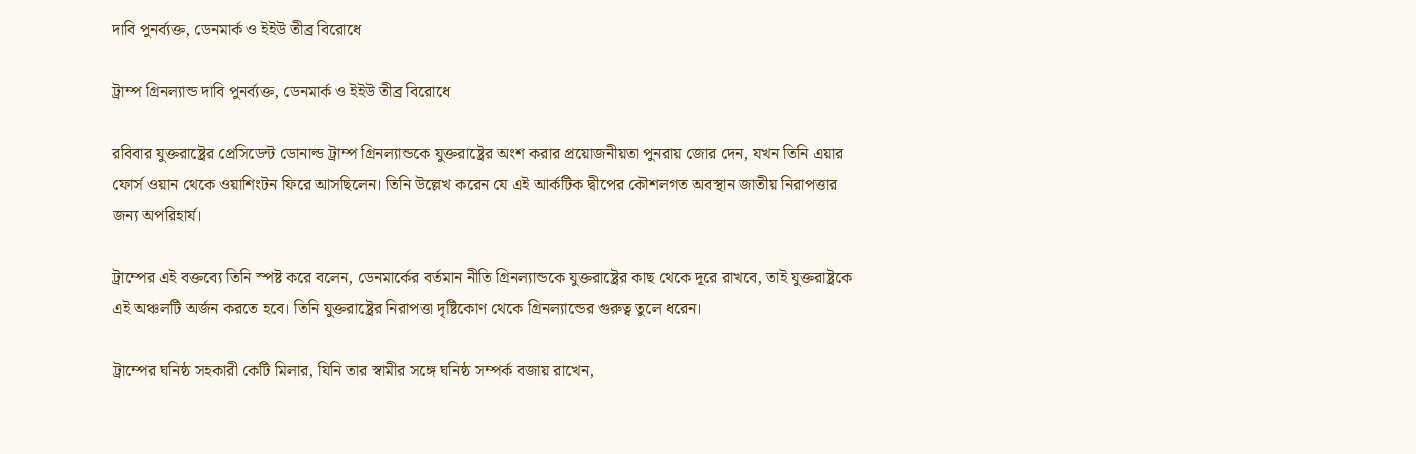দাবি পুনর্ব্যক্ত, ডেনমার্ক ও ইইউ তীব্র বিরোধে

ট্রাম্প গ্রিনল্যান্ড দাবি পুনর্ব্যক্ত, ডেনমার্ক ও ইইউ তীব্র বিরোধে

রবিবার যুক্তরাষ্ট্রের প্রেসিডেন্ট ডোনাল্ড ট্রাম্প গ্রিনল্যান্ডকে যুক্তরাষ্ট্রের অংশ করার প্রয়োজনীয়তা পুনরায় জোর দেন, যখন তিনি এয়ার ফোর্স ওয়ান থেকে ওয়াশিংটন ফিরে আসছিলেন। তিনি উল্লেখ করেন যে এই আর্কটিক দ্বীপের কৌশলগত অবস্থান জাতীয় নিরাপত্তার জন্য অপরিহার্য।

ট্রাম্পের এই বক্তব্যে তিনি স্পষ্ট করে বলেন, ডেনমার্কের বর্তমান নীতি গ্রিনল্যান্ডকে যুক্তরাষ্ট্রের কাছ থেকে দূরে রাখবে, তাই যুক্তরাষ্ট্রকে এই অঞ্চলটি অর্জন করতে হবে। তিনি যুক্তরাষ্ট্রের নিরাপত্তা দৃষ্টিকোণ থেকে গ্রিনল্যান্ডের গুরুত্ব তুলে ধরেন।

ট্রাম্পের ঘনিষ্ঠ সহকারী কেটি মিলার, যিনি তার স্বামীর সঙ্গে ঘনিষ্ঠ সম্পর্ক বজায় রাখেন,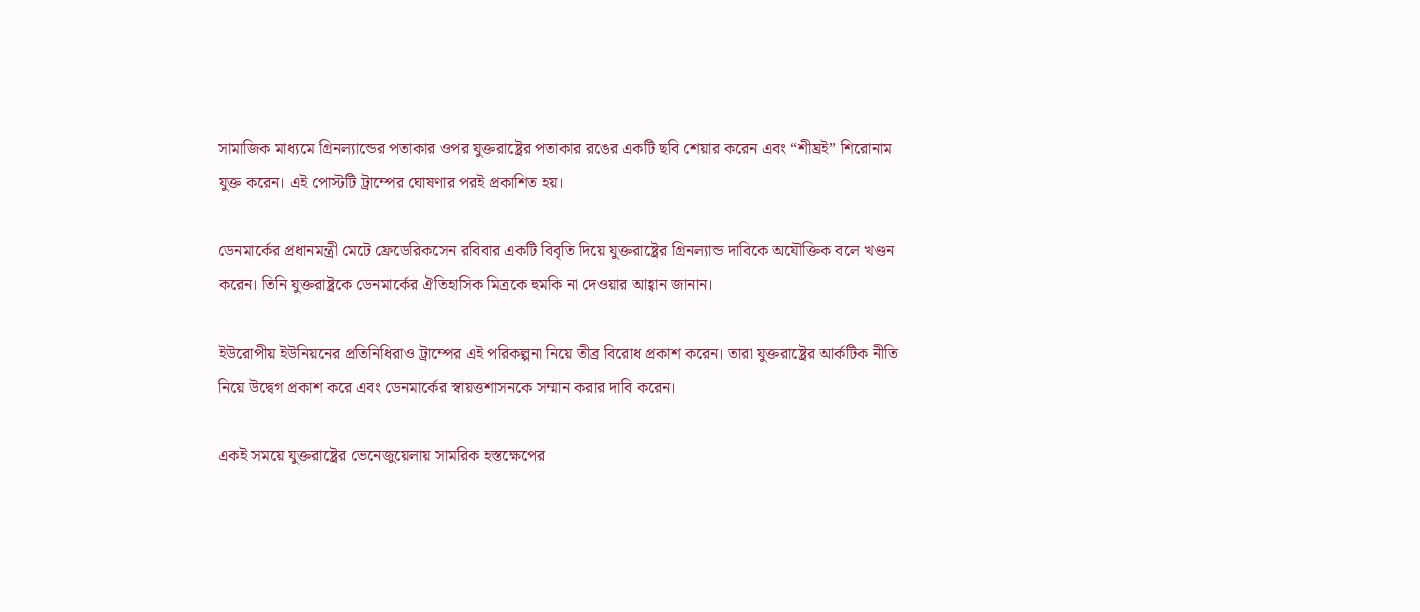সামাজিক মাধ্যমে গ্রিনল্যান্ডের পতাকার ওপর যুক্তরাষ্ট্রের পতাকার রঙের একটি ছবি শেয়ার করেন এবং “শীঘ্রই” শিরোনাম যুক্ত করেন। এই পোস্টটি ট্রাম্পের ঘোষণার পরই প্রকাশিত হয়।

ডেনমার্কের প্রধানমন্ত্রী মেটে ফ্রেডেরিকসেন রবিবার একটি বিবৃতি দিয়ে যুক্তরাষ্ট্রের গ্রিনল্যান্ড দাবিকে অযৌক্তিক বলে খণ্ডন করেন। তিনি যুক্তরাষ্ট্রকে ডেনমার্কের ঐতিহাসিক মিত্রকে হুমকি না দেওয়ার আহ্বান জানান।

ইউরোপীয় ইউনিয়নের প্রতিনিধিরাও ট্রাম্পের এই পরিকল্পনা নিয়ে তীব্র বিরোধ প্রকাশ করেন। তারা যুক্তরাষ্ট্রের আর্কটিক নীতি নিয়ে উদ্বেগ প্রকাশ করে এবং ডেনমার্কের স্বায়ত্তশাসনকে সম্মান করার দাবি করেন।

একই সময়ে যুক্তরাষ্ট্রের ভেনেজুয়েলায় সামরিক হস্তক্ষেপের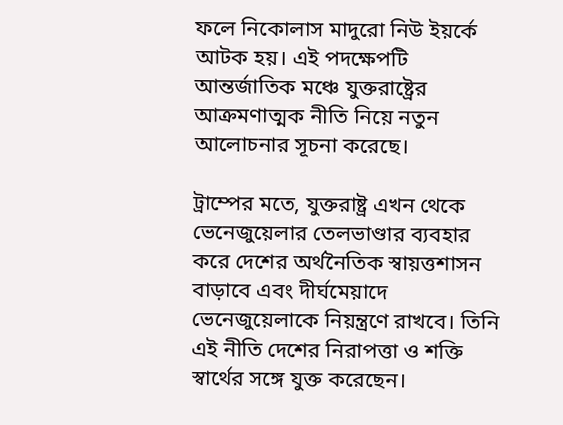ফলে নিকোলাস মাদুরো নিউ ইয়র্কে আটক হয়। এই পদক্ষেপটি আন্তর্জাতিক মঞ্চে যুক্তরাষ্ট্রের আক্রমণাত্মক নীতি নিয়ে নতুন আলোচনার সূচনা করেছে।

ট্রাম্পের মতে, যুক্তরাষ্ট্র এখন থেকে ভেনেজুয়েলার তেলভাণ্ডার ব্যবহার করে দেশের অর্থনৈতিক স্বায়ত্তশাসন বাড়াবে এবং দীর্ঘমেয়াদে ভেনেজুয়েলাকে নিয়ন্ত্রণে রাখবে। তিনি এই নীতি দেশের নিরাপত্তা ও শক্তি স্বার্থের সঙ্গে যুক্ত করেছেন।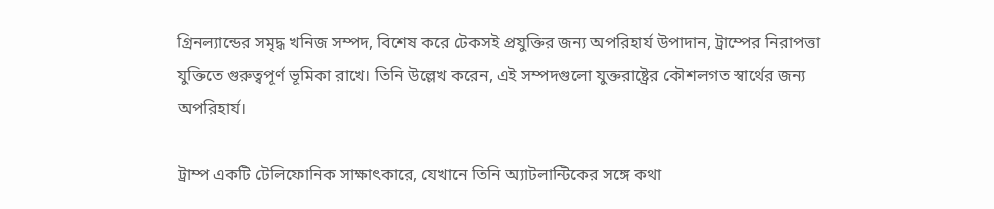গ্রিনল্যান্ডের সমৃদ্ধ খনিজ সম্পদ, বিশেষ করে টেকসই প্রযুক্তির জন্য অপরিহার্য উপাদান, ট্রাম্পের নিরাপত্তা যুক্তিতে গুরুত্বপূর্ণ ভূমিকা রাখে। তিনি উল্লেখ করেন, এই সম্পদগুলো যুক্তরাষ্ট্রের কৌশলগত স্বার্থের জন্য অপরিহার্য।

ট্রাম্প একটি টেলিফোনিক সাক্ষাৎকারে, যেখানে তিনি অ্যাটলান্টিকের সঙ্গে কথা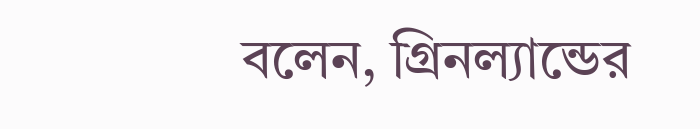বলেন, গ্রিনল্যান্ডের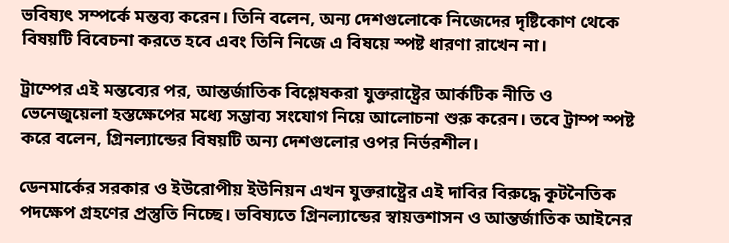ভবিষ্যৎ সম্পর্কে মন্তব্য করেন। তিনি বলেন, অন্য দেশগুলোকে নিজেদের দৃষ্টিকোণ থেকে বিষয়টি বিবেচনা করতে হবে এবং তিনি নিজে এ বিষয়ে স্পষ্ট ধারণা রাখেন না।

ট্রাম্পের এই মন্তব্যের পর, আন্তর্জাতিক বিশ্লেষকরা যুক্তরাষ্ট্রের আর্কটিক নীতি ও ভেনেজুয়েলা হস্তক্ষেপের মধ্যে সম্ভাব্য সংযোগ নিয়ে আলোচনা শুরু করেন। তবে ট্রাম্প স্পষ্ট করে বলেন, গ্রিনল্যান্ডের বিষয়টি অন্য দেশগুলোর ওপর নির্ভরশীল।

ডেনমার্কের সরকার ও ইউরোপীয় ইউনিয়ন এখন যুক্তরাষ্ট্রের এই দাবির বিরুদ্ধে কূটনৈতিক পদক্ষেপ গ্রহণের প্রস্তুতি নিচ্ছে। ভবিষ্যতে গ্রিনল্যান্ডের স্বায়ত্তশাসন ও আন্তর্জাতিক আইনের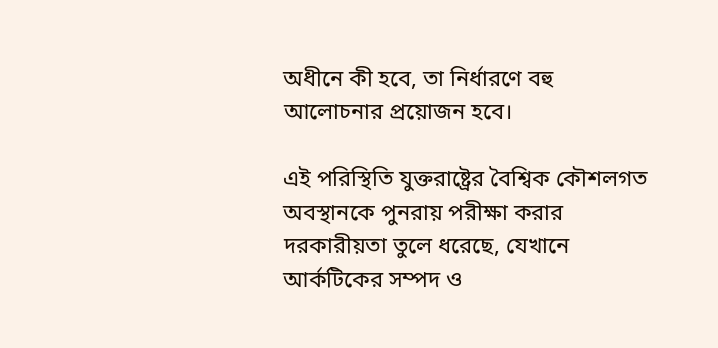অধীনে কী হবে, তা নির্ধারণে বহু আলোচনার প্রয়োজন হবে।

এই পরিস্থিতি যুক্তরাষ্ট্রের বৈশ্বিক কৌশলগত অবস্থানকে পুনরায় পরীক্ষা করার দরকারীয়তা তুলে ধরেছে, যেখানে আর্কটিকের সম্পদ ও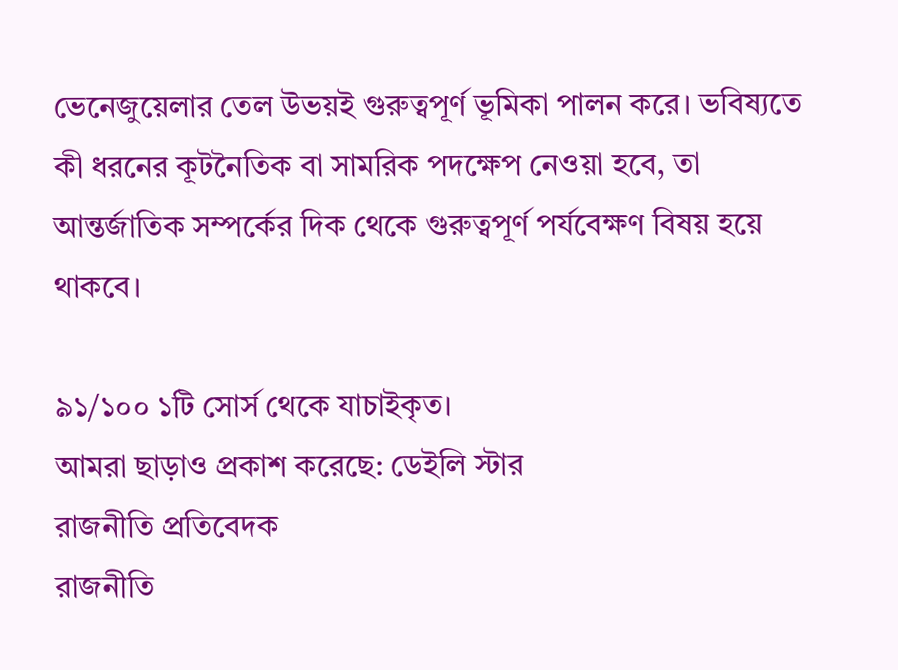ভেনেজুয়েলার তেল উভয়ই গুরুত্বপূর্ণ ভূমিকা পালন করে। ভবিষ্যতে কী ধরনের কূটনৈতিক বা সামরিক পদক্ষেপ নেওয়া হবে, তা আন্তর্জাতিক সম্পর্কের দিক থেকে গুরুত্বপূর্ণ পর্যবেক্ষণ বিষয় হয়ে থাকবে।

৯১/১০০ ১টি সোর্স থেকে যাচাইকৃত।
আমরা ছাড়াও প্রকাশ করেছে: ডেইলি স্টার
রাজনীতি প্রতিবেদক
রাজনীতি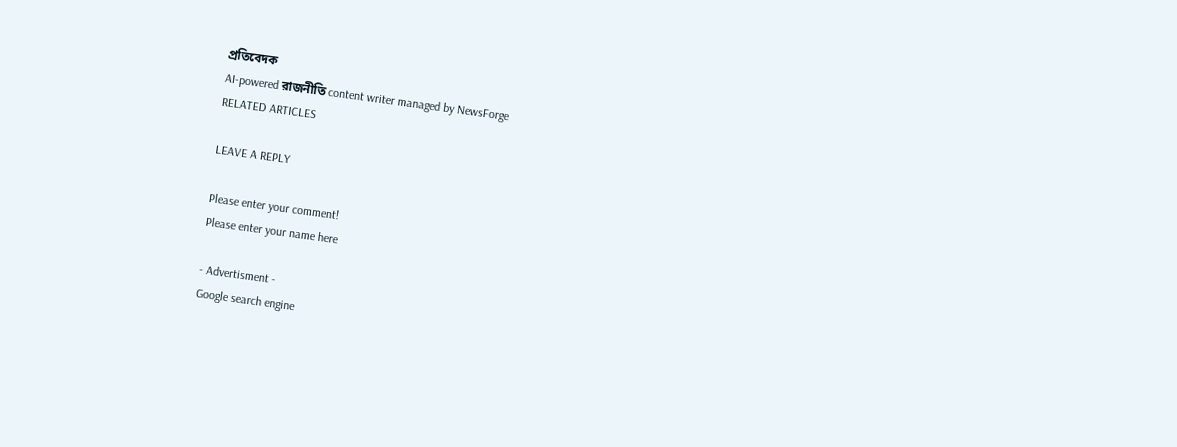প্রতিবেদক
AI-powered রাজনীতি content writer managed by NewsForge
RELATED ARTICLES

LEAVE A REPLY

Please enter your comment!
Please enter your name here

- Advertisment -
Google search engine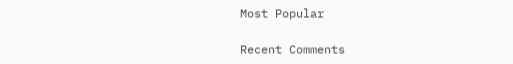Most Popular

Recent Comments